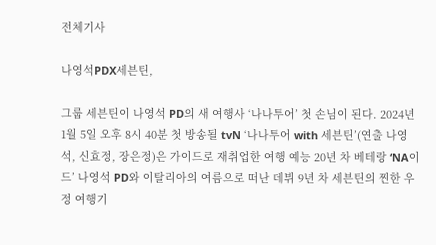전체기사

나영석PDX세븐틴,

그룹 세븐틴이 나영석 PD의 새 여행사 ‘나나투어’ 첫 손님이 된다. 2024년 1월 5일 오후 8시 40분 첫 방송될 tvN ‘나나투어 with 세븐틴’(연출 나영석, 신효정, 장은정)은 가이드로 재취업한 여행 예능 20년 차 베테랑 ‘NA이드’ 나영석 PD와 이탈리아의 여름으로 떠난 데뷔 9년 차 세븐틴의 찐한 우정 여행기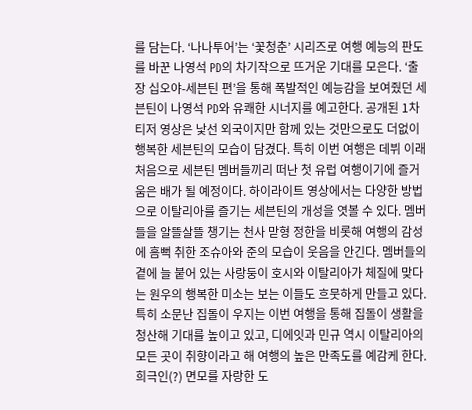를 담는다. ‘나나투어’는 ‘꽃청춘’ 시리즈로 여행 예능의 판도를 바꾼 나영석 PD의 차기작으로 뜨거운 기대를 모은다. ‘출장 십오야-세븐틴 편’을 통해 폭발적인 예능감을 보여줬던 세븐틴이 나영석 PD와 유쾌한 시너지를 예고한다. 공개된 1차 티저 영상은 낯선 외국이지만 함께 있는 것만으로도 더없이 행복한 세븐틴의 모습이 담겼다. 특히 이번 여행은 데뷔 이래 처음으로 세븐틴 멤버들끼리 떠난 첫 유럽 여행이기에 즐거움은 배가 될 예정이다. 하이라이트 영상에서는 다양한 방법으로 이탈리아를 즐기는 세븐틴의 개성을 엿볼 수 있다. 멤버들을 알뜰살뜰 챙기는 천사 맏형 정한을 비롯해 여행의 감성에 흠뻑 취한 조슈아와 준의 모습이 웃음을 안긴다. 멤버들의 곁에 늘 붙어 있는 사랑둥이 호시와 이탈리아가 체질에 맞다는 원우의 행복한 미소는 보는 이들도 흐뭇하게 만들고 있다. 특히 소문난 집돌이 우지는 이번 여행을 통해 집돌이 생활을 청산해 기대를 높이고 있고, 디에잇과 민규 역시 이탈리아의 모든 곳이 취향이라고 해 여행의 높은 만족도를 예감케 한다. 희극인(?) 면모를 자랑한 도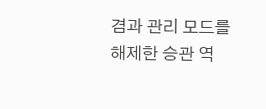겸과 관리 모드를 해제한 승관 역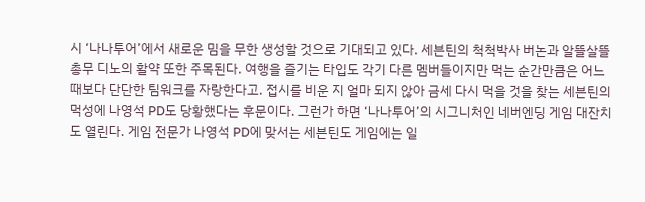시 ‘나나투어’에서 새로운 밈을 무한 생성할 것으로 기대되고 있다. 세븐틴의 척척박사 버논과 알뜰살뜰 총무 디노의 활약 또한 주목된다. 여행을 즐기는 타입도 각기 다른 멤버들이지만 먹는 순간만큼은 어느 때보다 단단한 팀워크를 자랑한다고. 접시를 비운 지 얼마 되지 않아 금세 다시 먹을 것을 찾는 세븐틴의 먹성에 나영석 PD도 당황했다는 후문이다. 그런가 하면 ‘나나투어’의 시그니처인 네버엔딩 게임 대잔치도 열린다. 게임 전문가 나영석 PD에 맞서는 세븐틴도 게임에는 일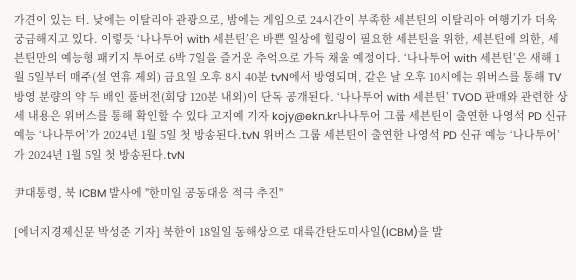가견이 있는 터. 낮에는 이탈리아 관광으로, 밤에는 게임으로 24시간이 부족한 세븐틴의 이탈리아 여행기가 더욱 궁금해지고 있다. 이렇듯 ‘나나투어 with 세븐틴’은 바쁜 일상에 힐링이 필요한 세븐틴을 위한, 세븐틴에 의한, 세븐틴만의 예능형 패키지 투어로 6박 7일을 즐거운 추억으로 가득 채울 예정이다. ‘나나투어 with 세븐틴’은 새해 1월 5일부터 매주(설 연휴 제외) 금요일 오후 8시 40분 tvN에서 방영되며, 같은 날 오후 10시에는 위버스를 통해 TV 방영 분량의 약 두 배인 풀버전(회당 120분 내외)이 단독 공개된다. ‘나나투어 with 세븐틴’ TVOD 판매와 관련한 상세 내용은 위버스를 통해 확인할 수 있다 고지예 기자 kojy@ekn.kr나나투어 그룹 세븐틴이 출연한 나영석 PD 신규 예능 ‘나나투어’가 2024년 1월 5일 첫 방송된다.tvN 위버스 그룹 세븐틴이 출연한 나영석 PD 신규 예능 ‘나나투어’가 2024년 1월 5일 첫 방송된다.tvN

尹대통령, 북 ICBM 발사에 "한미일 공동대응 적극 추진"

[에너지경제신문 박성준 기자] 북한이 18일일 동해상으로 대륙간탄도미사일(ICBM)을 발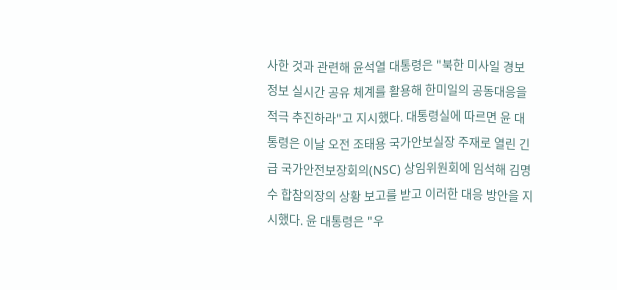사한 것과 관련해 윤석열 대통령은 "북한 미사일 경보 정보 실시간 공유 체계를 활용해 한미일의 공동대응을 적극 추진하라"고 지시했다. 대통령실에 따르면 윤 대통령은 이날 오전 조태용 국가안보실장 주재로 열린 긴급 국가안전보장회의(NSC) 상임위원회에 임석해 김명수 합참의장의 상황 보고를 받고 이러한 대응 방안을 지시했다. 윤 대통령은 "우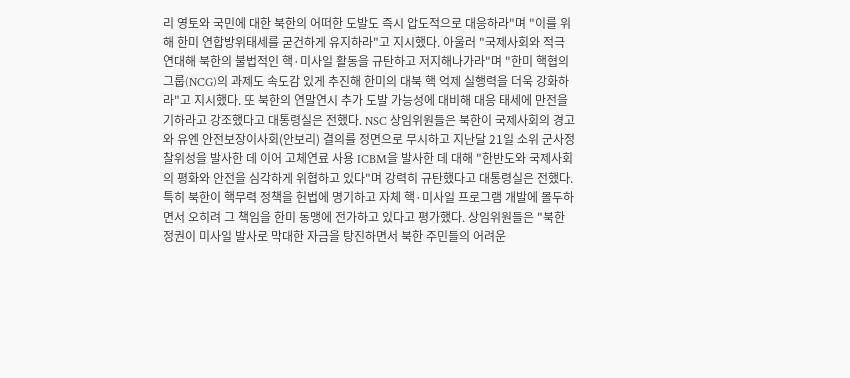리 영토와 국민에 대한 북한의 어떠한 도발도 즉시 압도적으로 대응하라"며 "이를 위해 한미 연합방위태세를 굳건하게 유지하라"고 지시했다. 아울러 "국제사회와 적극 연대해 북한의 불법적인 핵·미사일 활동을 규탄하고 저지해나가라"며 "한미 핵협의그룹(NCG)의 과제도 속도감 있게 추진해 한미의 대북 핵 억제 실행력을 더욱 강화하라"고 지시했다. 또 북한의 연말연시 추가 도발 가능성에 대비해 대응 태세에 만전을 기하라고 강조했다고 대통령실은 전했다. NSC 상임위원들은 북한이 국제사회의 경고와 유엔 안전보장이사회(안보리) 결의를 정면으로 무시하고 지난달 21일 소위 군사정찰위성을 발사한 데 이어 고체연료 사용 ICBM을 발사한 데 대해 "한반도와 국제사회의 평화와 안전을 심각하게 위협하고 있다"며 강력히 규탄했다고 대통령실은 전했다. 특히 북한이 핵무력 정책을 헌법에 명기하고 자체 핵·미사일 프로그램 개발에 몰두하면서 오히려 그 책임을 한미 동맹에 전가하고 있다고 평가했다. 상임위원들은 "북한 정권이 미사일 발사로 막대한 자금을 탕진하면서 북한 주민들의 어려운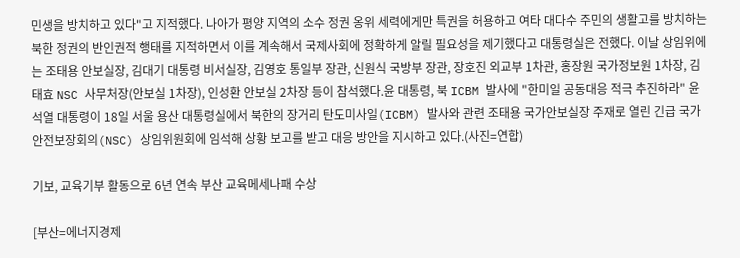민생을 방치하고 있다"고 지적했다. 나아가 평양 지역의 소수 정권 옹위 세력에게만 특권을 허용하고 여타 대다수 주민의 생활고를 방치하는 북한 정권의 반인권적 행태를 지적하면서 이를 계속해서 국제사회에 정확하게 알릴 필요성을 제기했다고 대통령실은 전했다. 이날 상임위에는 조태용 안보실장, 김대기 대통령 비서실장, 김영호 통일부 장관, 신원식 국방부 장관, 장호진 외교부 1차관, 홍장원 국가정보원 1차장, 김태효 NSC 사무처장(안보실 1차장), 인성환 안보실 2차장 등이 참석했다.윤 대통령, 북 ICBM 발사에 "한미일 공동대응 적극 추진하라" 윤석열 대통령이 18일 서울 용산 대통령실에서 북한의 장거리 탄도미사일(ICBM) 발사와 관련 조태용 국가안보실장 주재로 열린 긴급 국가안전보장회의(NSC) 상임위원회에 임석해 상황 보고를 받고 대응 방안을 지시하고 있다.(사진=연합)

기보, 교육기부 활동으로 6년 연속 부산 교육메세나패 수상

[부산=에너지경제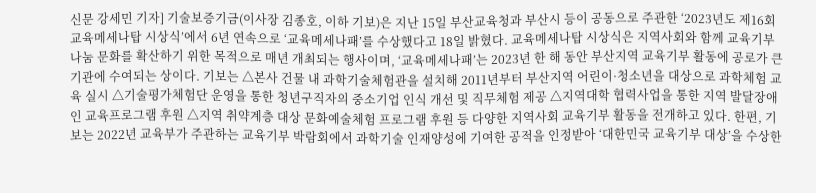신문 강세민 기자] 기술보증기금(이사장 김종호, 이하 기보)은 지난 15일 부산교육청과 부산시 등이 공동으로 주관한 ‘2023년도 제16회 교육메세나탑 시상식’에서 6년 연속으로 ‘교육메세나패’를 수상했다고 18일 밝혔다. 교육메세나탑 시상식은 지역사회와 함께 교육기부 나눔 문화를 확산하기 위한 목적으로 매년 개최되는 행사이며, ‘교육메세나패’는 2023년 한 해 동안 부산지역 교육기부 활동에 공로가 큰 기관에 수여되는 상이다. 기보는 △본사 건물 내 과학기술체험관을 설치해 2011년부터 부산지역 어린이·청소년을 대상으로 과학체험 교육 실시 △기술평가체험단 운영을 통한 청년구직자의 중소기업 인식 개선 및 직무체험 제공 △지역대학 협력사업을 통한 지역 발달장애인 교육프로그램 후원 △지역 취약계층 대상 문화예술체험 프로그램 후원 등 다양한 지역사회 교육기부 활동을 전개하고 있다. 한편, 기보는 2022년 교육부가 주관하는 교육기부 박람회에서 과학기술 인재양성에 기여한 공적을 인정받아 ‘대한민국 교육기부 대상’을 수상한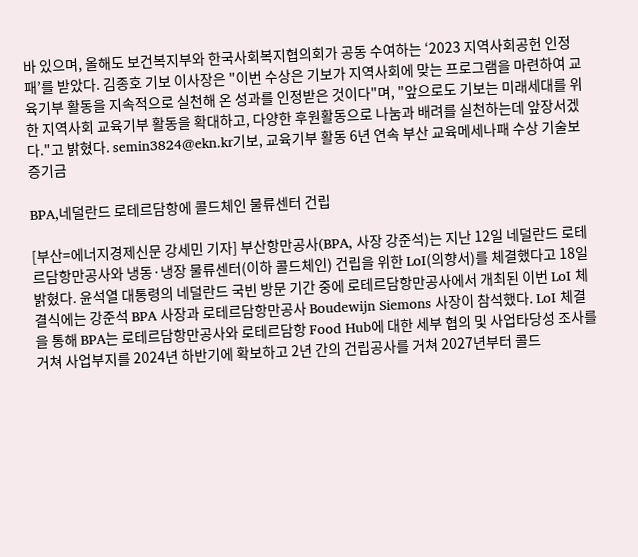바 있으며, 올해도 보건복지부와 한국사회복지협의회가 공동 수여하는 ‘2023 지역사회공헌 인정패’를 받았다. 김종호 기보 이사장은 "이번 수상은 기보가 지역사회에 맞는 프로그램을 마련하여 교육기부 활동을 지속적으로 실천해 온 성과를 인정받은 것이다"며, "앞으로도 기보는 미래세대를 위한 지역사회 교육기부 활동을 확대하고, 다양한 후원활동으로 나눔과 배려를 실천하는데 앞장서겠다."고 밝혔다. semin3824@ekn.kr기보, 교육기부 활동 6년 연속 부산 교육메세나패 수상 기술보증기금

BPA,네덜란드 로테르담항에 콜드체인 물류센터 건립

[부산=에너지경제신문 강세민 기자] 부산항만공사(BPA, 사장 강준석)는 지난 12일 네덜란드 로테르담항만공사와 냉동·냉장 물류센터(이하 콜드체인) 건립을 위한 LoI(의향서)를 체결했다고 18일 밝혔다. 윤석열 대통령의 네덜란드 국빈 방문 기간 중에 로테르담항만공사에서 개최된 이번 LoI 체결식에는 강준석 BPA 사장과 로테르담항만공사 Boudewijn Siemons 사장이 참석했다. LoI 체결을 통해 BPA는 로테르담항만공사와 로테르담항 Food Hub에 대한 세부 협의 및 사업타당성 조사를 거쳐 사업부지를 2024년 하반기에 확보하고 2년 간의 건립공사를 거쳐 2027년부터 콜드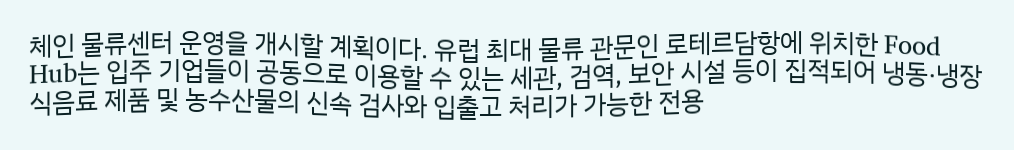체인 물류센터 운영을 개시할 계획이다. 유럽 최대 물류 관문인 로테르담항에 위치한 Food Hub는 입주 기업들이 공동으로 이용할 수 있는 세관, 검역, 보안 시설 등이 집적되어 냉동·냉장 식음료 제품 및 농수산물의 신속 검사와 입출고 처리가 가능한 전용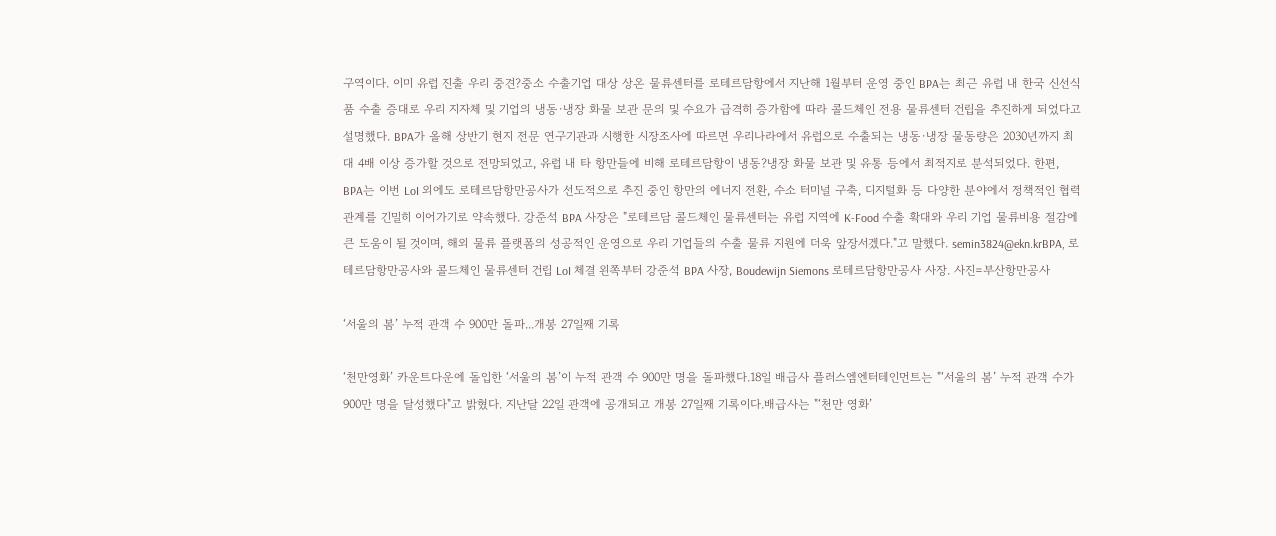구역이다. 이미 유럽 진출 우리 중견?중소 수출기업 대상 상온 물류센터를 로테르담항에서 지난해 1월부터 운영 중인 BPA는 최근 유럽 내 한국 신선식품 수출 증대로 우리 지자체 및 기업의 냉동·냉장 화물 보관 문의 및 수요가 급격히 증가함에 따라 콜드체인 전용 물류센터 건립을 추진하게 되었다고 설명했다. BPA가 올해 상반기 현지 전문 연구기관과 시행한 시장조사에 따르면 우리나라에서 유럽으로 수출되는 냉동·냉장 물동량은 2030년까지 최대 4배 이상 증가할 것으로 전망되었고, 유럽 내 타 항만들에 비해 로테르담항이 냉동?냉장 화물 보관 및 유통 등에서 최적지로 분석되었다. 한편, BPA는 이번 LoI 외에도 로테르담항만공사가 선도적으로 추진 중인 항만의 에너지 전환, 수소 터미널 구축, 디지털화 등 다양한 분야에서 정책적인 협력 관계를 긴밀히 이어가기로 약속했다. 강준석 BPA 사장은 "로테르담 콜드체인 물류센터는 유럽 지역에 K-Food 수출 확대와 우리 기업 물류비용 절감에 큰 도움이 될 것이며, 해외 물류 플랫폼의 성공적인 운영으로 우리 기업들의 수출 물류 지원에 더욱 앞장서겠다."고 말했다. semin3824@ekn.krBPA, 로테르담항만공사와 콜드체인 물류센터 건립 LoI 체결 왼쪽부터 강준석 BPA 사장, Boudewijn Siemons 로테르담항만공사 사장. 사진=부산항만공사

‘서울의 봄’ 누적 관객 수 900만 돌파...개봉 27일째 기록

‘천만영화’ 카운트다운에 돌입한 ‘서울의 봄’이 누적 관객 수 900만 명을 돌파했다.18일 배급사 플러스엠엔터테인먼트는 "‘서울의 봄’ 누적 관객 수가 900만 명을 달성했다"고 밝혔다. 지난달 22일 관객에 공개되고 개봉 27일째 기록이다.배급사는 "‘천만 영화’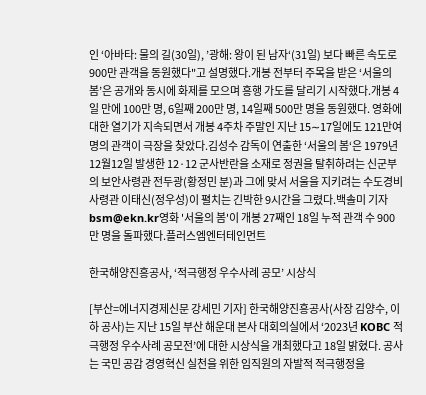인 ‘아바타: 물의 길(30일), ’광해: 왕이 된 남자‘(31일) 보다 빠른 속도로 900만 관객을 동원했다"고 설명했다.개봉 전부터 주목을 받은 ‘서울의 봄’은 공개와 동시에 화제를 모으며 흥행 가도를 달리기 시작했다.개봉 4일 만에 100만 명, 6일째 200만 명, 14일째 500만 명을 동원했다. 영화에 대한 열기가 지속되면서 개봉 4주차 주말인 지난 15∼17일에도 121만여 명의 관객이 극장을 찾았다.김성수 감독이 연출한 ‘서울의 봄‘은 1979년 12월12일 발생한 12·12 군사반란을 소재로 정권을 탈취하려는 신군부의 보안사령관 전두광(황정민 분)과 그에 맞서 서울을 지키려는 수도경비사령관 이태신(정우성)이 펼치는 긴박한 9시간을 그렸다.백솔미 기자 bsm@ekn.kr영화 '서울의 봄'이 개봉 27째인 18일 누적 관객 수 900만 명을 돌파했다.플러스엠엔터테인먼트

한국해양진흥공사, ‘적극행정 우수사례 공모’ 시상식

[부산=에너지경제신문 강세민 기자] 한국해양진흥공사(사장 김양수, 이하 공사)는 지난 15일 부산 해운대 본사 대회의실에서 ‘2023년 KOBC 적극행정 우수사례 공모전’에 대한 시상식을 개최했다고 18일 밝혔다. 공사는 국민 공감 경영혁신 실천을 위한 임직원의 자발적 적극행정을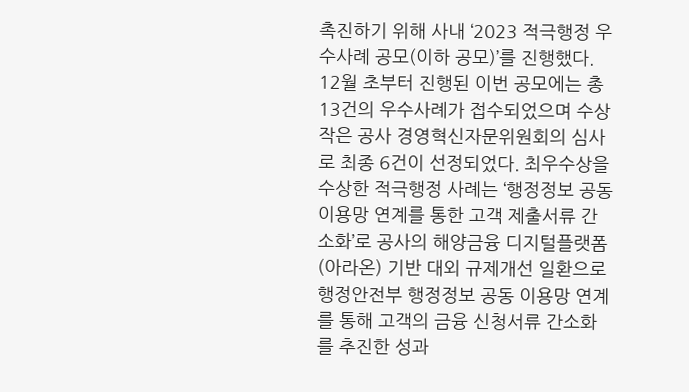촉진하기 위해 사내 ‘2023 적극행정 우수사례 공모(이하 공모)’를 진행했다. 12월 초부터 진행된 이번 공모에는 총 13건의 우수사례가 접수되었으며 수상작은 공사 경영혁신자문위원회의 심사로 최종 6건이 선정되었다. 최우수상을 수상한 적극행정 사례는 ‘행정정보 공동이용망 연계를 통한 고객 제출서류 간소화’로 공사의 해양금융 디지털플랫폼(아라온) 기반 대외 규제개선 일환으로 행정안전부 행정정보 공동 이용망 연계를 통해 고객의 금융 신청서류 간소화를 추진한 성과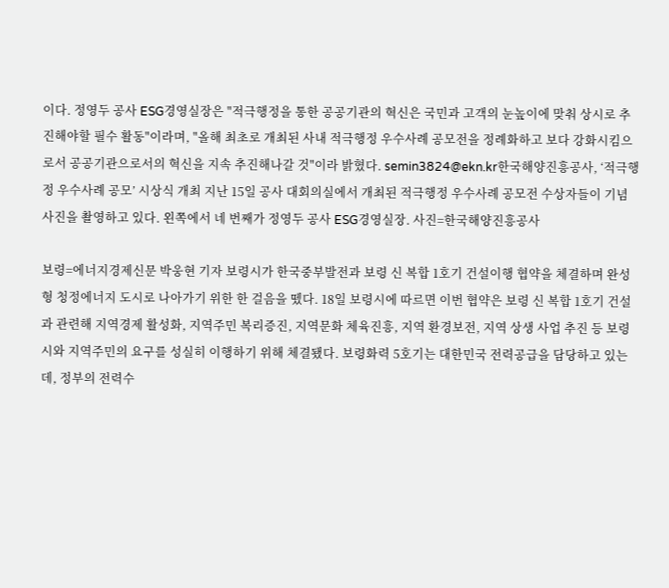이다. 정영두 공사 ESG경영실장은 "적극행정을 통한 공공기관의 혁신은 국민과 고객의 눈높이에 맞춰 상시로 추진해야할 필수 활동"이라며, "올해 최초로 개최된 사내 적극행정 우수사례 공모전을 정례화하고 보다 강화시킴으로서 공공기관으로서의 혁신을 지속 추진해나갈 것"이라 밝혔다. semin3824@ekn.kr한국해양진흥공사, ‘적극행정 우수사례 공모’ 시상식 개최 지난 15일 공사 대회의실에서 개최된 적극행정 우수사례 공모전 수상자들이 기념사진을 촬영하고 있다. 왼쪽에서 네 번째가 정영두 공사 ESG경영실장. 사진=한국해양진흥공사

보령=에너지경제신문 박웅현 기자 보령시가 한국중부발전과 보령 신 복합 1호기 건설이행 협약을 체결하며 완성형 청정에너지 도시로 나아가기 위한 한 걸음을 뗐다. 18일 보령시에 따르면 이번 협약은 보령 신 복합 1호기 건설과 관련해 지역경제 활성화, 지역주민 복리증진, 지역문화 체육진흥, 지역 환경보전, 지역 상생 사업 추진 등 보령시와 지역주민의 요구를 성실히 이행하기 위해 체결됐다. 보령화력 5호기는 대한민국 전력공급을 담당하고 있는데, 정부의 전력수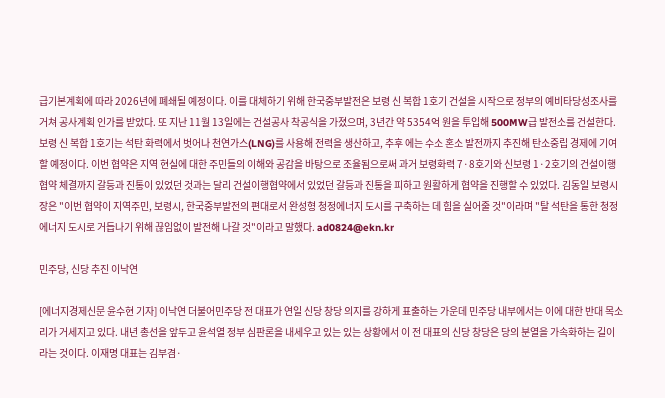급기본계획에 따라 2026년에 폐쇄될 예정이다. 이를 대체하기 위해 한국중부발전은 보령 신 복합 1호기 건설을 시작으로 정부의 예비타당성조사를 거쳐 공사계획 인가를 받았다. 또 지난 11월 13일에는 건설공사 착공식을 가졌으며, 3년간 약 5354억 원을 투입해 500MW급 발전소를 건설한다. 보령 신 복합 1호기는 석탄 화력에서 벗어나 천연가스(LNG)를 사용해 전력을 생산하고, 추후 에는 수소 혼소 발전까지 추진해 탄소중립 경제에 기여할 예정이다. 이번 협약은 지역 현실에 대한 주민들의 이해와 공감을 바탕으로 조율됨으로써 과거 보령화력 7·8호기와 신보령 1·2호기의 건설이행협약 체결까지 갈등과 진통이 있었던 것과는 달리 건설이행협약에서 있었던 갈등과 진통을 피하고 원활하게 협약을 진행할 수 있었다. 김동일 보령시장은 "이번 협약이 지역주민, 보령시, 한국중부발전의 편대로서 완성형 청정에너지 도시를 구축하는 데 힘을 실어줄 것"이라며 "탈 석탄을 통한 청정에너지 도시로 거듭나기 위해 끊임없이 발전해 나갈 것"이라고 말했다. ad0824@ekn.kr

민주당, 신당 추진 이낙연

[에너지경제신문 윤수현 기자] 이낙연 더불어민주당 전 대표가 연일 신당 창당 의지를 강하게 표출하는 가운데 민주당 내부에서는 이에 대한 반대 목소리가 거세지고 있다. 내년 총선을 앞두고 윤석열 정부 심판론을 내세우고 있는 있는 상황에서 이 전 대표의 신당 창당은 당의 분열을 가속화하는 길이라는 것이다. 이재명 대표는 김부겸·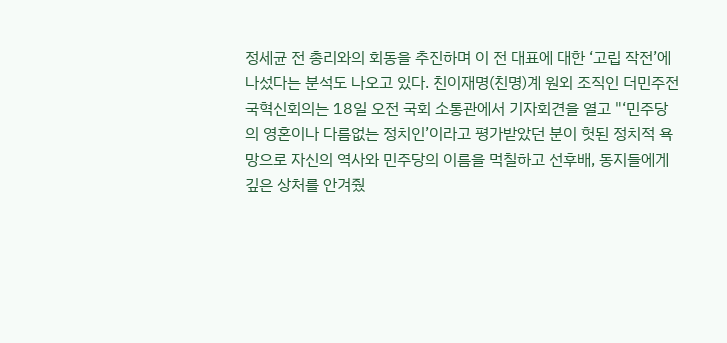정세균 전 총리와의 회동을 추진하며 이 전 대표에 대한 ‘고립 작전’에 나섰다는 분석도 나오고 있다. 친이재명(친명)계 원외 조직인 더민주전국혁신회의는 18일 오전 국회 소통관에서 기자회견을 열고 "‘민주당의 영혼이나 다름없는 정치인’이라고 평가받았던 분이 헛된 정치적 욕망으로 자신의 역사와 민주당의 이름을 먹칠하고 선후배, 동지들에게 깊은 상처를 안겨줬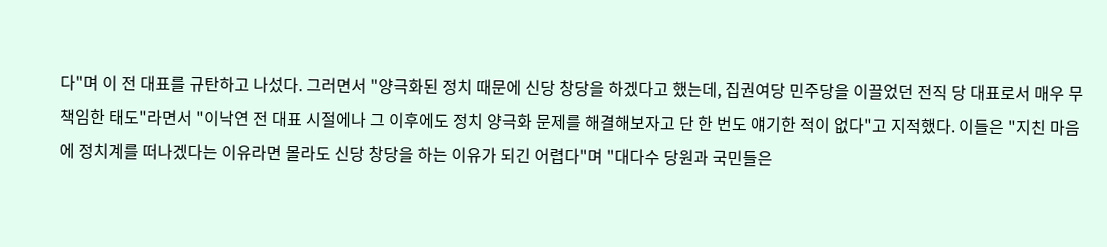다"며 이 전 대표를 규탄하고 나섰다. 그러면서 "양극화된 정치 때문에 신당 창당을 하겠다고 했는데, 집권여당 민주당을 이끌었던 전직 당 대표로서 매우 무책임한 태도"라면서 "이낙연 전 대표 시절에나 그 이후에도 정치 양극화 문제를 해결해보자고 단 한 번도 얘기한 적이 없다"고 지적했다. 이들은 "지친 마음에 정치계를 떠나겠다는 이유라면 몰라도 신당 창당을 하는 이유가 되긴 어렵다"며 "대다수 당원과 국민들은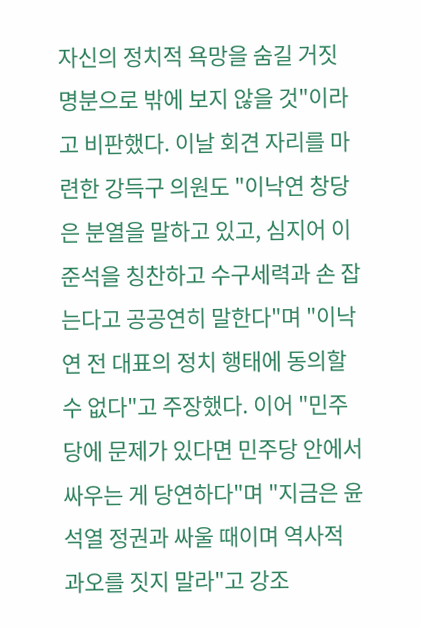자신의 정치적 욕망을 숨길 거짓 명분으로 밖에 보지 않을 것"이라고 비판했다. 이날 회견 자리를 마련한 강득구 의원도 "이낙연 창당은 분열을 말하고 있고, 심지어 이준석을 칭찬하고 수구세력과 손 잡는다고 공공연히 말한다"며 "이낙연 전 대표의 정치 행태에 동의할 수 없다"고 주장했다. 이어 "민주당에 문제가 있다면 민주당 안에서 싸우는 게 당연하다"며 "지금은 윤석열 정권과 싸울 때이며 역사적 과오를 짓지 말라"고 강조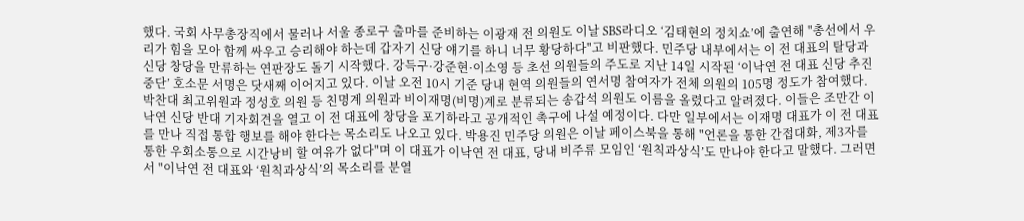했다. 국회 사무총장직에서 물러나 서울 종로구 출마를 준비하는 이광재 전 의원도 이날 SBS라디오 ‘김태현의 정치쇼’에 출연해 "총선에서 우리가 힘을 모아 함께 싸우고 승리해야 하는데 갑자기 신당 얘기를 하니 너무 황당하다"고 비판했다. 민주당 내부에서는 이 전 대표의 탈당과 신당 창당을 만류하는 연판장도 돌기 시작했다. 강득구·강준현·이소영 등 초선 의원들의 주도로 지난 14일 시작된 ‘이낙연 전 대표 신당 추진 중단’ 호소문 서명은 닷새째 이어지고 있다. 이날 오전 10시 기준 당내 현역 의원들의 연서명 참여자가 전체 의원의 105명 정도가 참여했다. 박찬대 최고위원과 정성호 의원 등 친명계 의원과 비이재명(비명)계로 분류되는 송갑석 의원도 이름을 올렸다고 알려졌다. 이들은 조만간 이낙연 신당 반대 기자회견을 열고 이 전 대표에 창당을 포기하라고 공개적인 촉구에 나설 예정이다. 다만 일부에서는 이재명 대표가 이 전 대표를 만나 직접 통합 행보를 해야 한다는 목소리도 나오고 있다. 박용진 민주당 의원은 이날 페이스북을 통해 "언론을 통한 간접대화, 제3자를 통한 우회소통으로 시간낭비 할 여유가 없다"며 이 대표가 이낙연 전 대표, 당내 비주류 모임인 ‘원칙과상식’도 만나야 한다고 말했다. 그러면서 "이낙연 전 대표와 ‘원칙과상식’의 목소리를 분열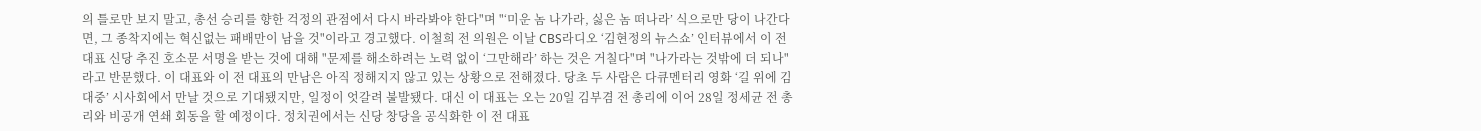의 틀로만 보지 말고, 총선 승리를 향한 걱정의 관점에서 다시 바라봐야 한다"며 "‘미운 놈 나가라, 싫은 놈 떠나라’ 식으로만 당이 나간다면, 그 종착지에는 혁신없는 패배만이 남을 것"이라고 경고했다. 이철희 전 의원은 이날 CBS라디오 ‘김현정의 뉴스쇼’ 인터뷰에서 이 전 대표 신당 추진 호소문 서명을 받는 것에 대해 "문제를 해소하려는 노력 없이 ‘그만해라’ 하는 것은 거칠다"며 "나가라는 것밖에 더 되나"라고 반문했다. 이 대표와 이 전 대표의 만남은 아직 정해지지 않고 있는 상황으로 전해졌다. 당초 두 사람은 다큐멘터리 영화 ‘길 위에 김대중’ 시사회에서 만날 것으로 기대됐지만, 일정이 엇갈려 불발됐다. 대신 이 대표는 오는 20일 김부겸 전 총리에 이어 28일 정세균 전 총리와 비공개 연쇄 회동을 할 예정이다. 정치권에서는 신당 창당을 공식화한 이 전 대표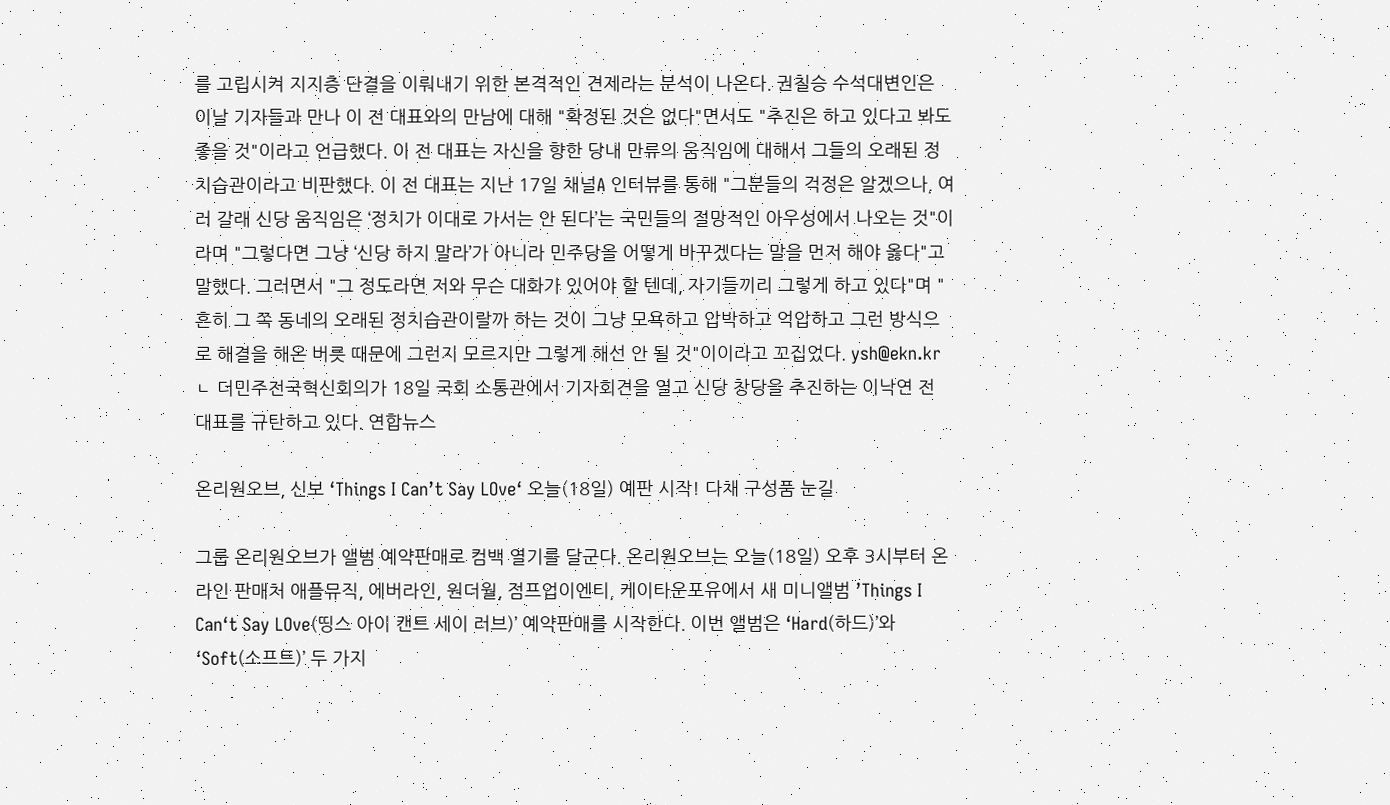를 고립시켜 지지층 단결을 이뤄내기 위한 본격적인 견제라는 분석이 나온다. 권칠승 수석대변인은 이날 기자들과 만나 이 전 대표와의 만남에 대해 "확정된 것은 없다"면서도 "추진은 하고 있다고 봐도 좋을 것"이라고 언급했다. 이 전 대표는 자신을 향한 당내 만류의 움직임에 대해서 그들의 오래된 정치습관이라고 비판했다. 이 전 대표는 지난 17일 채널A 인터뷰를 통해 "그분들의 걱정은 알겠으나, 여러 갈래 신당 움직임은 ‘정치가 이대로 가서는 안 된다’는 국민들의 절망적인 아우성에서 나오는 것"이라며 "그렇다면 그냥 ‘신당 하지 말라’가 아니라 민주당을 어떻게 바꾸겠다는 말을 먼저 해야 옳다"고 말했다. 그러면서 "그 정도라면 저와 무슨 대화가 있어야 할 텐데, 자기들끼리 그렇게 하고 있다"며 "흔히 그 쪽 동네의 오래된 정치습관이랄까 하는 것이 그냥 모욕하고 압박하고 억압하고 그런 방식으로 해결을 해온 버릇 때문에 그런지 모르지만 그렇게 해선 안 될 것"이이라고 꼬집었다. ysh@ekn.krㄴ 더민주전국혁신회의가 18일 국회 소통관에서 기자회견을 열고 신당 창당을 추진하는 이낙연 전 대표를 규탄하고 있다. 연합뉴스

온리원오브, 신보 ‘Things I Can’t Say LOve‘ 오늘(18일) 예판 시작! 다채 구성품 눈길

그룹 온리원오브가 앨범 예약판매로 컴백 열기를 달군다. 온리원오브는 오늘(18일) 오후 3시부터 온라인 판매처 애플뮤직, 에버라인, 원더월, 점프업이엔티, 케이타운포유에서 새 미니앨범 ’Things I Can‘t Say LOve(띵스 아이 캔트 세이 러브)’ 예약판매를 시작한다. 이번 앨범은 ‘Hard(하드)’와 ‘Soft(소프트)’ 두 가지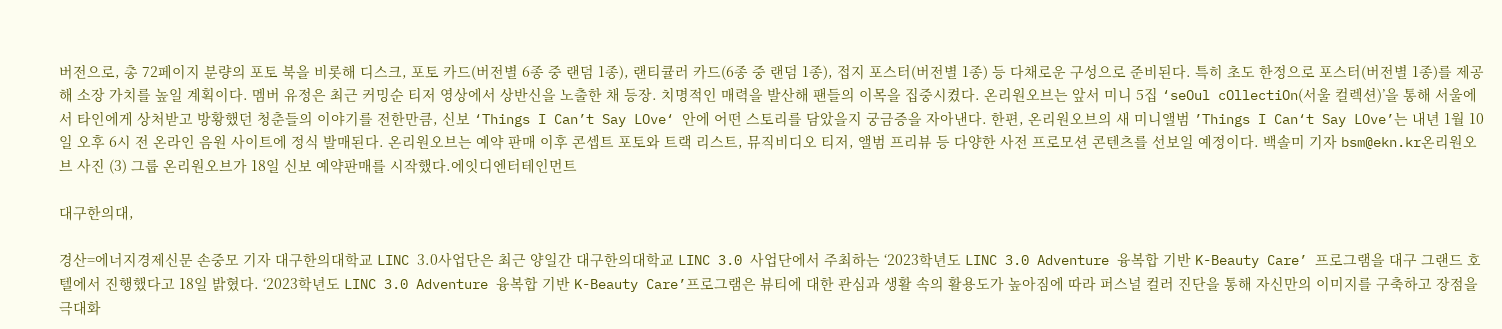버전으로, 총 72페이지 분량의 포토 북을 비롯해 디스크, 포토 카드(버전별 6종 중 랜덤 1종), 랜티큘러 카드(6종 중 랜덤 1종), 접지 포스터(버전별 1종) 등 다채로운 구성으로 준비된다. 특히 초도 한정으로 포스터(버전별 1종)를 제공해 소장 가치를 높일 계획이다. 멤버 유정은 최근 커밍순 티저 영상에서 상반신을 노출한 채 등장. 치명적인 매력을 발산해 팬들의 이목을 집중시켰다. 온리원오브는 앞서 미니 5집 ‘seOul cOllectiOn(서울 컬렉션)’을 통해 서울에서 타인에게 상처받고 방황했던 청춘들의 이야기를 전한만큼, 신보 ‘Things I Can’t Say LOve‘ 안에 어떤 스토리를 담았을지 궁금증을 자아낸다. 한편, 온리원오브의 새 미니앨범 ’Things I Can‘t Say LOve’는 내년 1월 10일 오후 6시 전 온라인 음원 사이트에 정식 발매된다. 온리원오브는 예약 판매 이후 콘셉트 포토와 트랙 리스트, 뮤직비디오 티저, 앨범 프리뷰 등 다양한 사전 프로모션 콘텐츠를 선보일 예정이다. 백솔미 기자 bsm@ekn.kr온리원오브 사진 (3) 그룹 온리원오브가 18일 신보 예약판매를 시작했다.에잇디엔터테인먼트

대구한의대,

경산=에너지경제신문 손중모 기자 대구한의대학교 LINC 3.0사업단은 최근 양일간 대구한의대학교 LINC 3.0 사업단에서 주최하는 ‘2023학년도 LINC 3.0 Adventure 융복합 기반 K-Beauty Care’ 프로그램을 대구 그랜드 호텔에서 진행했다고 18일 밝혔다. ‘2023학년도 LINC 3.0 Adventure 융복합 기반 K-Beauty Care’프로그램은 뷰티에 대한 관심과 생활 속의 활용도가 높아짐에 따라 퍼스널 컬러 진단을 통해 자신만의 이미지를 구축하고 장점을 극대화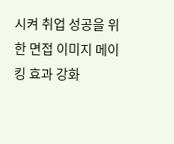시켜 취업 성공을 위한 면접 이미지 메이킹 효과 강화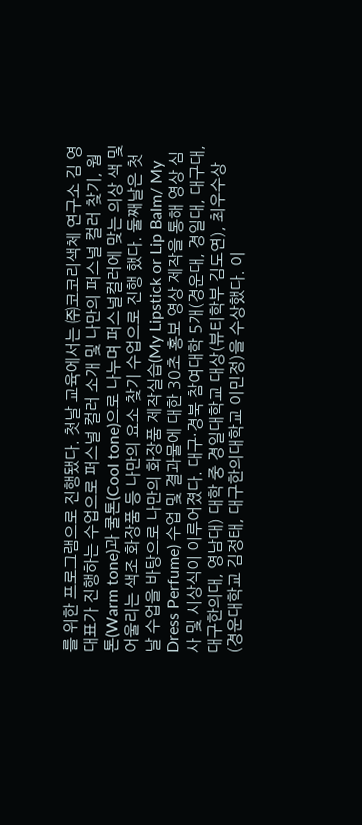를 위한 프로그램으로 진행됐다. 첫날 교육에서는 ㈜코코리색체 연구소 김 영 대표가 진행하는 수업으로 퍼스널 컬러 소개 및 나만의 퍼스널 컬러 찾기, 웜톤(Warm tone)과 쿨톤(Cool tone)으로 나누며 퍼스널컬러에 맞는 의상 색 및 어울리는 색조 화장품 등 나만의 요소 찾기 수업으로 진행 했다. 둘째날은 첫날 수업을 바탕으로 나만의 화장품 제작실습(My Lipstick or Lip Balm/ My Dress Perfume) 수업 및 결과물에 대한 30초 홍보 영상 제작을 통해 영상 심사 및 시상식이 이루어졌다. 대구·경북 참여대학 5개(경운대, 경일대, 대구대, 대구한의대, 영남대) 대학 중 경일대학교 대상(뷰티학부 김도연), 최우수상(경운대학교 김정태, 대구한의대학교 이민정)을 수상했다. 이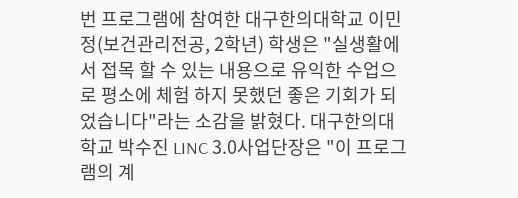번 프로그램에 참여한 대구한의대학교 이민정(보건관리전공, 2학년) 학생은 "실생활에서 접목 할 수 있는 내용으로 유익한 수업으로 평소에 체험 하지 못했던 좋은 기회가 되었습니다"라는 소감을 밝혔다. 대구한의대학교 박수진 LINC 3.0사업단장은 "이 프로그램의 계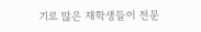기로 많은 재학생들이 전문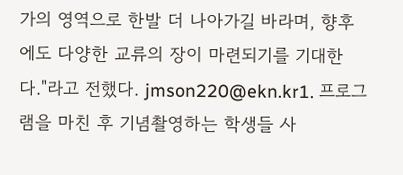가의 영역으로 한발 더 나아가길 바라며, 향후에도 다양한 교류의 장이 마련되기를 기대한다."라고 전했다. jmson220@ekn.kr1. 프로그램을 마친 후 기념촬영하는 학생들 사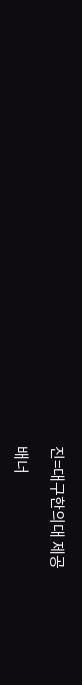진=대구한의대 제공

배너